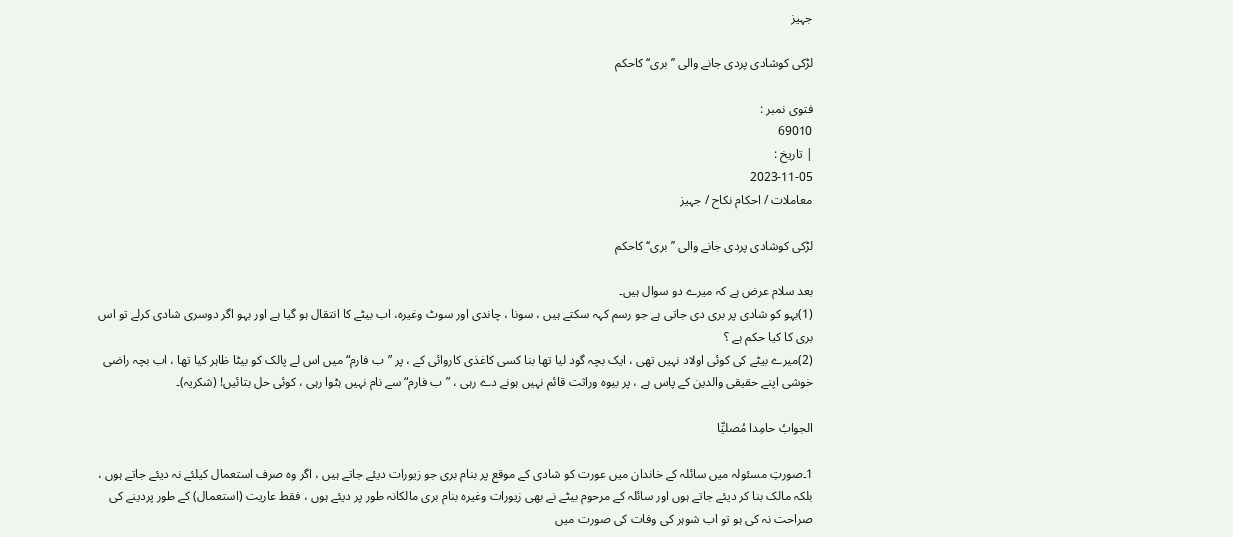جہیز

لڑکی کوشادی پردی جانے والی ’’بری‘‘ کاحکم

فتوی نمبر :
69010
| تاریخ :
2023-11-05
معاملات / احکام نکاح / جہیز

لڑکی کوشادی پردی جانے والی ’’بری‘‘ کاحکم

بعد سلام عرض ہے کہ میرے دو سوال ہیں۔
(1)بہو کو شادی پر بری دی جاتی ہے جو رسم کہہ سکتے ہیں ، سونا ، چاندی اور سوٹ وغیرہ، اب بیٹے کا انتقال ہو گیا ہے اور بہو اگر دوسری شادی کرلے تو اس بری کا کیا حکم ہے ؟
(2)میرے بیٹے کی کوئی اولاد نہیں تھی ، ایک بچہ گود لیا تھا بنا کسی کاغذی کاروائی کے ، پر ”ب فارم“ میں اس لے پالک کو بیٹا ظاہر کیا تھا ، اب بچہ راضی خوشی اپنے حقیقی والدین کے پاس ہے ، پر بیوہ وراثت قائم نہیں ہونے دے رہی ، ”ب فارم“ سے نام نہیں ہٹوا رہی ، کوئی حل بتائیں! (شکریہ)۔

الجوابُ حامِدا مُصلیِّا

1۔صورتِ مسئولہ میں سائلہ کے خاندان میں عورت کو شادی کے موقع پر بنام بری جو زیورات دیئے جاتے ہیں ، اگر وہ صرف استعمال کیلئے نہ دیئے جاتے ہوں ، بلکہ مالک بنا کر دیئے جاتے ہوں اور سائلہ کے مرحوم بیٹے نے بھی زیورات وغیرہ بنام بری مالکانہ طور پر دیئے ہوں ، فقط عاریت (استعمال) کے طور پردینے کی صراحت نہ کی ہو تو اب شوہر کی وفات کی صورت میں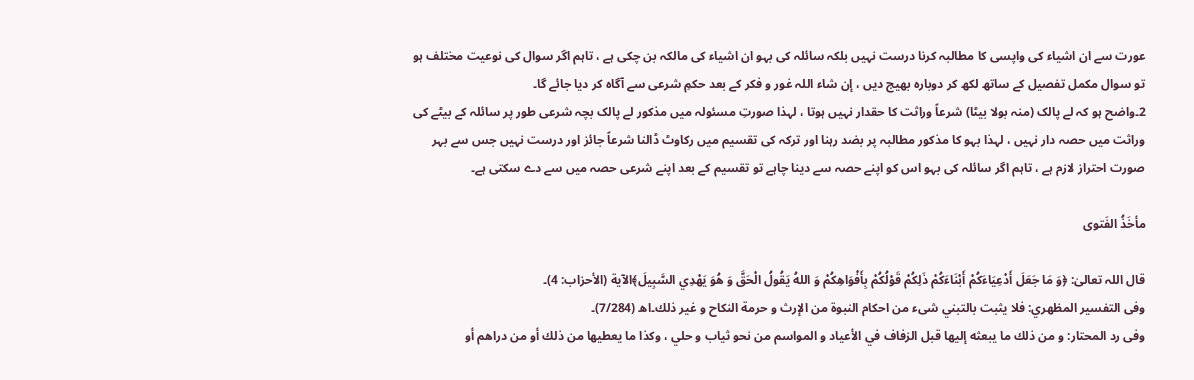عورت سے ان اشیاء کی واپسی کا مطالبہ کرنا درست نہیں بلکہ سائلہ کی بہو ان اشیاء کی مالکہ بن چکی ہے ، تاہم اگر سوال کی نوعیت مختلف ہو تو سوال مکمل تفصیل کے ساتھ لکھ کر دوبارہ بھیج دیں ، إن شاء اللہ غور و فکر کے بعد حکمِ شرعی سے آگاہ کر دیا جائے گا۔
2۔واضح ہو کہ لے پالک (منہ بولا بیٹا) شرعاً وراثت کا حقدار نہیں ہوتا ، لہذا صورتِ مسئولہ میں مذکور لے پالک بچہ شرعی طور پر سائلہ کے بیٹے کی وراثت میں حصہ دار نہیں ، لہذا بہو کا مذکور مطالبہ پر بضد رہنا اور ترکہ کی تقسیم میں رکاوٹ ڈالنا شرعاً جائز اور درست نہیں جس سے بہر صورت احتراز لازم ہے ، تاہم اگر سائلہ کی بہو اس کو اپنے حصہ سے دینا چاہے تو تقسیم کے بعد اپنے شرعی حصہ میں سے دے سکتی ہے۔

مأخَذُ الفَتوی

قال اللہ تعالیٰ: ﴿وَ مَا جَعَلَ أَدْعِيَاءَكُمْ أَبْنَاءَكُمْ ذَلِكُمْ قَوْلُكُمْ بِأَفْوَاهِكُمْ وَ اللهُ يَقُولُ الْحَقَّ وَ هُوَ يَهْدِي السَّبِيلَ﴾الآیة (الأحزاب: 4)۔
وفی التفسير المظهري: فلا يثبت بالتبني شىء من احكام النبوة من الإرث و حرمة النكاح و غير ذلك۔اھ (7/284)۔
وفی رد المحتار: و من ذلك ما يبعثه إليها قبل الزفاف في الأعياد و المواسم من نحو ثياب و حلي ، وكذا ما يعطيها من ذلك أو من دراهم أو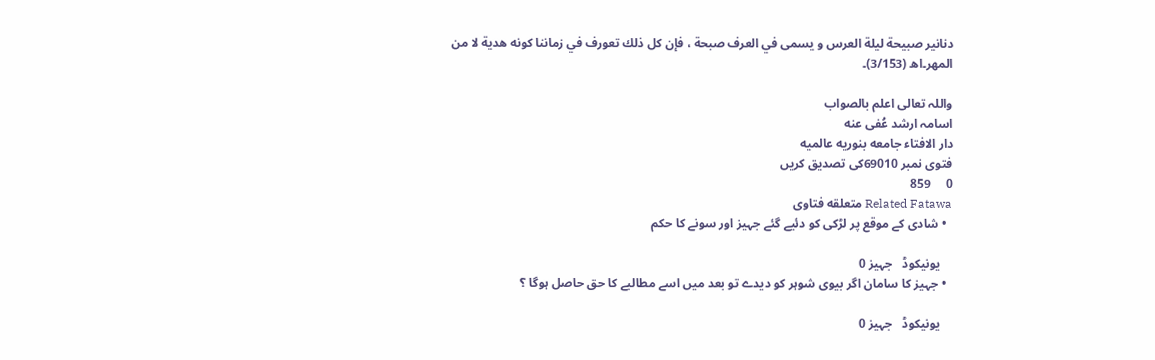دنانير صبيحة ليلة العرس و يسمى في العرف صبحة ، فإن كل ذلك تعورف في زماننا كونه هدية لا من المهر۔اھ (3/153)۔

واللہ تعالی اعلم بالصواب
اسامہ ارشد عُفی عنه
دار الافتاء جامعه بنوریه عالمیه
فتوی نمبر 69010کی تصدیق کریں
0     859
Related Fatawa متعلقه فتاوی
  • شادی کے موقع پر لڑکی کو دئیے گئے جہیز اور سونے کا حکم

    یونیکوڈ   جہیز 0
  • جہیز کا سامان اگر بیوی شوہر کو دیدے تو بعد میں اسے مطالبے کا حق حاصل ہوگا ؟

    یونیکوڈ   جہیز 0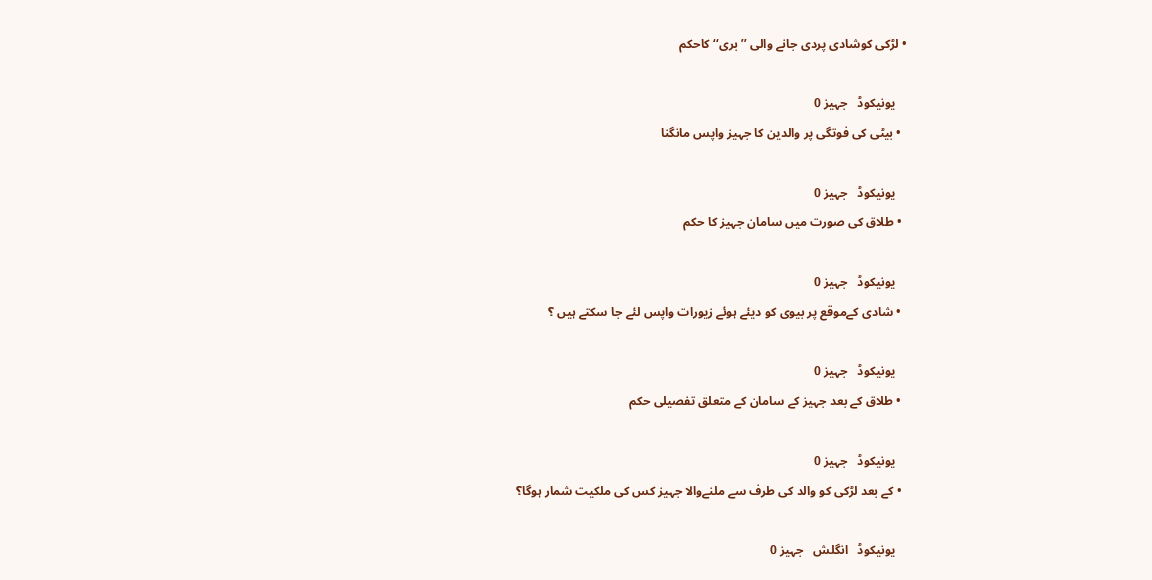• لڑکی کوشادی پردی جانے والی ’’بری‘‘ کاحکم

    یونیکوڈ   جہیز 0
  • بیٹی کی فوتگی پر والدین کا جہیز واپس مانگنا

    یونیکوڈ   جہیز 0
  • طلاق کی صورت میں سامان جہیز کا حکم

    یونیکوڈ   جہیز 0
  • شادی کےموقع پر بیوی کو دیئے ہوئے زیورات واپس لئے جا سکتے ہیں ؟

    یونیکوڈ   جہیز 0
  • طلاق کے بعد جہیز کے سامان کے متعلق تفصیلی حکم

    یونیکوڈ   جہیز 0
  • کے بعد لڑکی کو والد کی طرف سے ملنےوالا جہیز کس کی ملکیت شمار ہوگا؟

    یونیکوڈ   انگلش   جہیز 0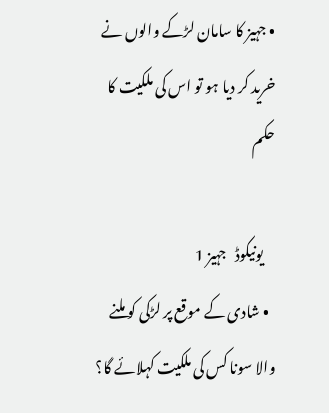• جہیز کا سامان لڑکے والوں نے خرید کر دیا ہو تو اس کی ملکیت کا حکم

    یونیکوڈ   جہیز 1
  • شادی کے موقع پر لڑکی کو ملنے والا سونا کس کی ملکیت کہلائے گا؟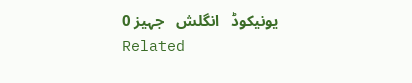یونیکوڈ   انگلش   جہیز 0
Related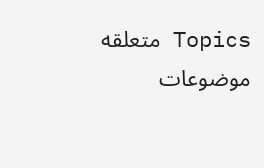Topics متعلقه موضوعات